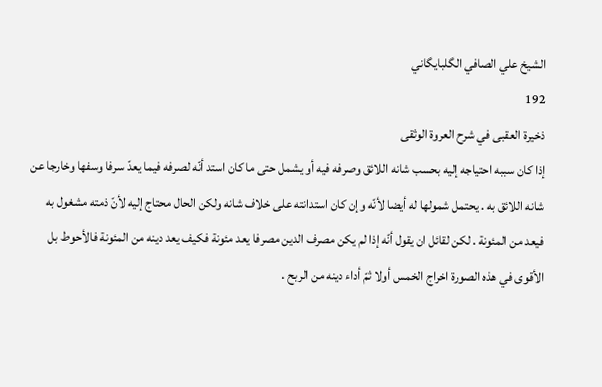الشيخ علي الصافي الگلبايگاني
192
ذخيرة العقبى في شرح العروة الوثقى
إذا كان سببه احتياجه إليه بحسب شانه اللائق وصرفه فيه أو يشمل حتى ما كان استد أنّه لصرفه فيما يعدّ سرفا وسفها وخارجا عن شانه اللائق به . يحتمل شمولها له أيضا لأنّه وإن كان استدانته على خلاف شانه ولكن الحال محتاج إليه لأنّ ذمته مشغول به فيعد من المئونة . لكن لقائل ان يقول أنّه إذا لم يكن مصرف الدين مصرفا يعد مئونة فكيف يعد دينه من المئونة فالأحوط بل الأقوى في هذه الصورة اخراج الخمس أولا ثمّ أداء دينه من الربح .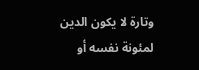وتارة لا يكون الدين لمئونة نفسه أو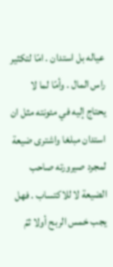عياله بل استدان . امّا لتكثير راس المال . وأمّا لما لا يحتاج إليه في مئونته مثل ان استدان مبلغا واشترى ضيعة لمجرد صيرورته صاحب الضيعة لا للاكتساب . فهل يجب خمس الربح أولا ثمّ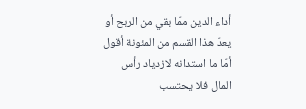أداء الدين ممّا بقي من الربح أو يعدّ هذا القسم من المئونة أقول أمّا ما استدانه لازدياد رأس المال فلا يحتسب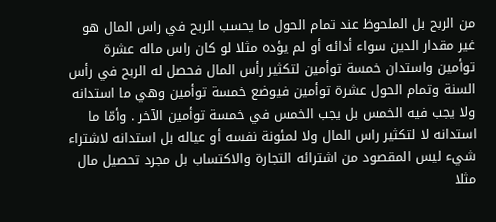من الربح بل الملحوظ عند تمام الحول ما يحسب الربح في راس المال هو غير مقدار الدين سواء أدائه أو لم يؤده مثلا لو كان راس ماله عشرة توأمين واستدان خمسة توأمين لتكثير رأس المال فحصل له الربح في رأس السنة وتمام الحول عشرة توأمين فيوضع خمسة توأمين وهي ما استدانه ولا يجب فيه الخمس بل يجب الخمس في خمسة توأمين الآخر . وأمّا ما استدانه لا لتكثير راس المال ولا لمئونة نفسه أو عياله بل استدانه لاشتراء شيء ليس المقصود من اشترائه التجارة والاكتساب بل مجرد تحصيل مال مثلا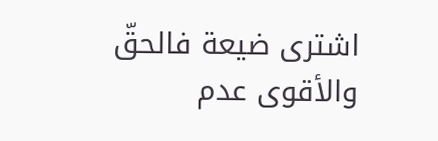اشترى ضيعة فالحقّ والأقوى عدم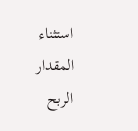استثناء المقدار الربح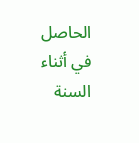الحاصل في أثناء السنة